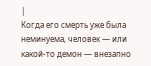|
Когда его смерть уже была неминуема, человек — или какой-то демон — внезапно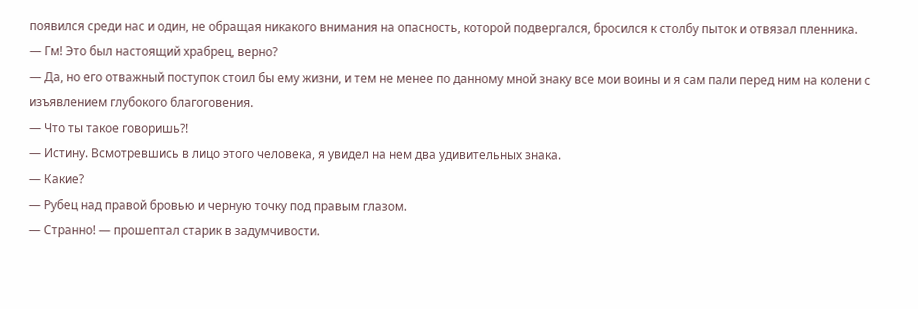появился среди нас и один, не обращая никакого внимания на опасность, которой подвергался, бросился к столбу пыток и отвязал пленника.
— Гм! Это был настоящий храбрец, верно?
— Да, но его отважный поступок стоил бы ему жизни, и тем не менее по данному мной знаку все мои воины и я сам пали перед ним на колени с изъявлением глубокого благоговения.
— Что ты такое говоришь?!
— Истину. Всмотревшись в лицо этого человека, я увидел на нем два удивительных знака.
— Какие?
— Рубец над правой бровью и черную точку под правым глазом.
— Странно! — прошептал старик в задумчивости.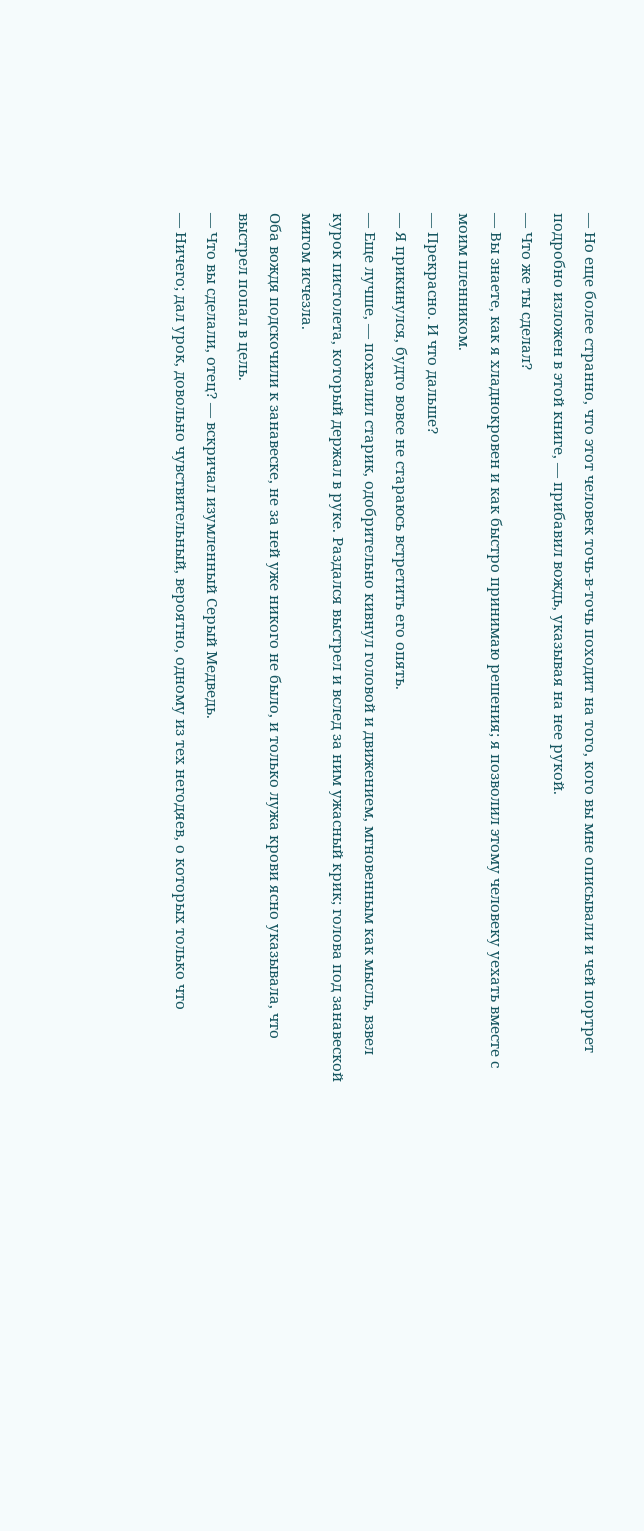— Но еще более странно, что этот человек точь-в-точь походит на того, кого вы мне описывали и чей портрет подробно изложен в этой книге, — прибавил вождь, указывая на нее рукой.
— Что же ты сделал?
— Вы знаете, как я хладнокровен и как быстро принимаю решения; я позволил этому человеку уехать вместе с моим пленником.
— Прекрасно. И что дальше?
— Я прикинулся, будто вовсе не стараюсь встретить его опять.
— Еще лучше, — похвалил старик, одобрительно кивнул головой и движением, мгновенным как мысль, взвел курок пистолета, который держал в руке. Раздался выстрел и вслед за ним ужасный крик; голова под занавеской мигом исчезла.
Оба вождя подскочили к занавеске, не за ней уже никого не было, и только лужа крови ясно указывала, что выстрел попал в цель.
— Что вы сделали, отец? — вскричал изумленный Серый Медведь.
— Ничего; дал урок, довольно чувствительный, вероятно, одному из тех негодяев, о которых только что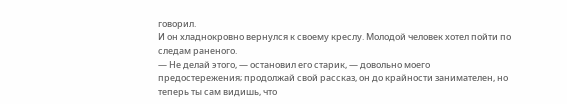говорил.
И он хладнокровно вернулся к своему креслу. Молодой человек хотел пойти по следам раненого.
— Не делай этого, — остановил его старик, — довольно моего предостережения; продолжай свой рассказ, он до крайности занимателен, но теперь ты сам видишь, что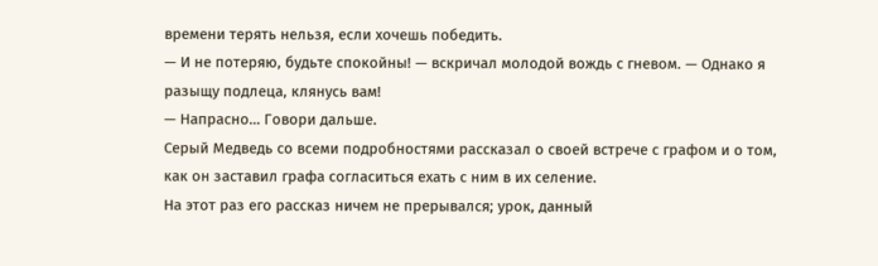времени терять нельзя, если хочешь победить.
— И не потеряю, будьте спокойны! — вскричал молодой вождь с гневом. — Однако я разыщу подлеца, клянусь вам!
— Напрасно… Говори дальше.
Серый Медведь со всеми подробностями рассказал о своей встрече с графом и о том, как он заставил графа согласиться ехать с ним в их селение.
На этот раз его рассказ ничем не прерывался; урок, данный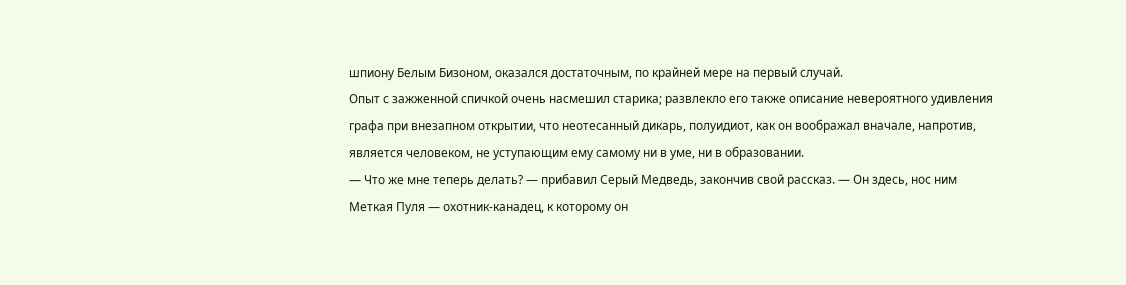шпиону Белым Бизоном, оказался достаточным, по крайней мере на первый случай.
Опыт с зажженной спичкой очень насмешил старика; развлекло его также описание невероятного удивления графа при внезапном открытии, что неотесанный дикарь, полуидиот, как он воображал вначале, напротив, является человеком, не уступающим ему самому ни в уме, ни в образовании.
— Что же мне теперь делать? — прибавил Серый Медведь, закончив свой рассказ. — Он здесь, нос ним Меткая Пуля — охотник-канадец, к которому он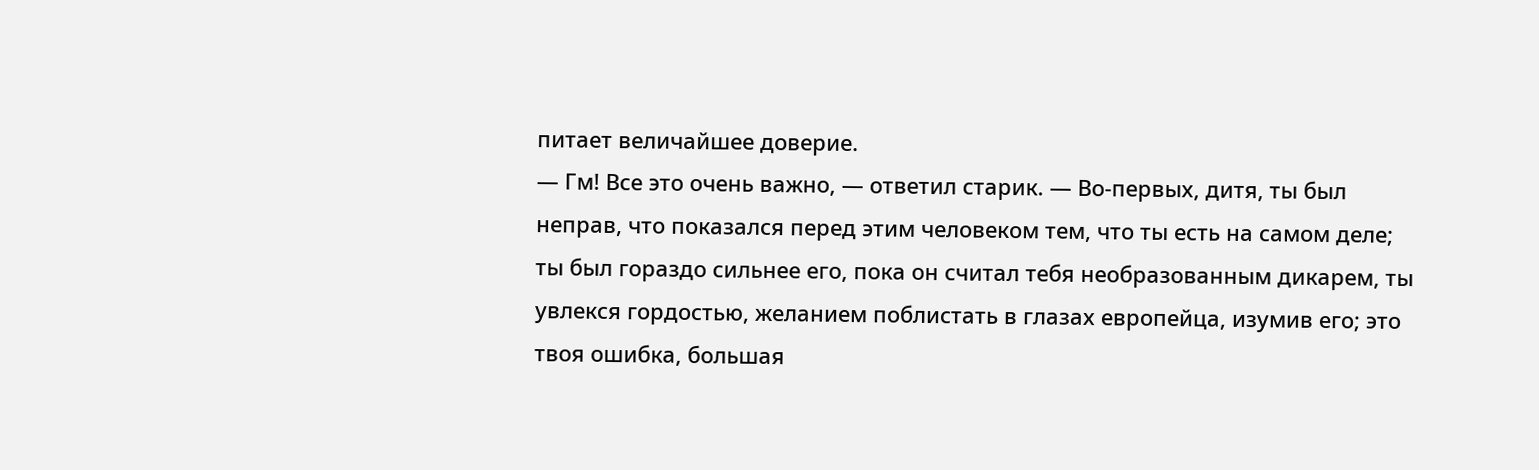питает величайшее доверие.
— Гм! Все это очень важно, — ответил старик. — Во-первых, дитя, ты был неправ, что показался перед этим человеком тем, что ты есть на самом деле; ты был гораздо сильнее его, пока он считал тебя необразованным дикарем, ты увлекся гордостью, желанием поблистать в глазах европейца, изумив его; это твоя ошибка, большая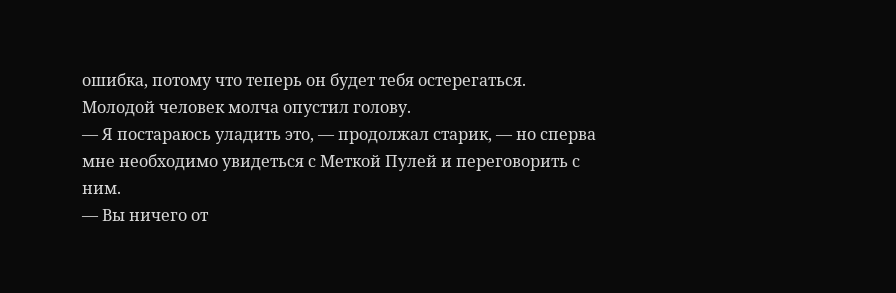ошибка, потому что теперь он будет тебя остерегаться.
Молодой человек молча опустил голову.
— Я постараюсь уладить это, — продолжал старик, — но сперва мне необходимо увидеться с Меткой Пулей и переговорить с ним.
— Вы ничего от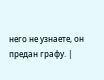него не узнаете, он предан графу. |